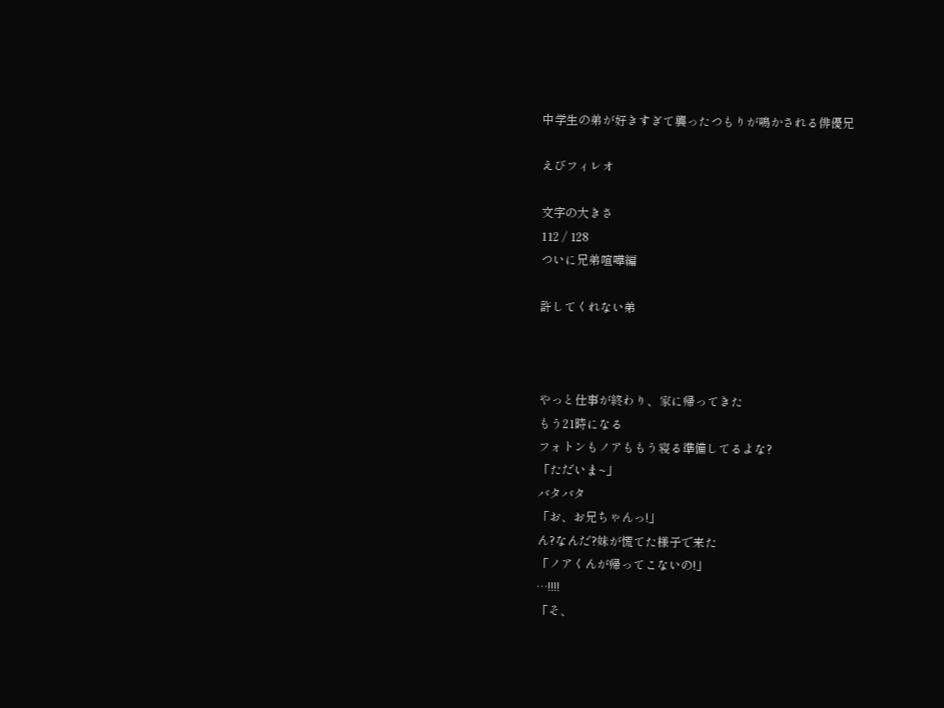中学生の弟が好きすぎて襲ったつもりが鳴かされる俳優兄

えびフィレオ

文字の大きさ
112 / 128
ついに兄弟喧嘩編

許してくれない弟



やっと仕事が終わり、家に帰ってきた
もう21時になる
フォトンもノアももう寝る準備してるよな?
「ただいま~」
バタバタ
「お、お兄ちゃんっ!」
ん?なんだ?妹が慌てた様子で来た
「ノアくんが帰ってこないの!」
…!!!!
「そ、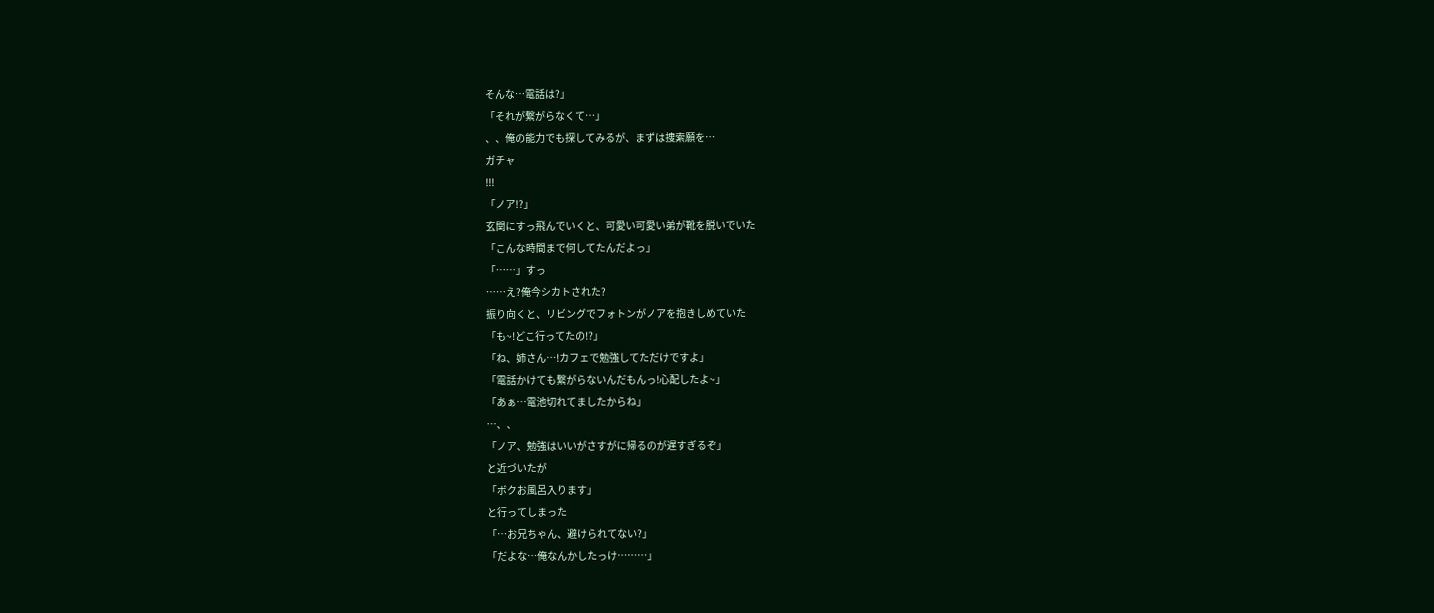そんな…電話は?」
「それが繋がらなくて…」
、、俺の能力でも探してみるが、まずは捜索願を…
ガチャ
!!!
「ノア!?」
玄関にすっ飛んでいくと、可愛い可愛い弟が靴を脱いでいた
「こんな時間まで何してたんだよっ」
「……」すっ
……え?俺今シカトされた?
振り向くと、リビングでフォトンがノアを抱きしめていた
「も~!どこ行ってたの!?」
「ね、姉さん…!カフェで勉強してただけですよ」
「電話かけても繋がらないんだもんっ!心配したよ~」
「あぁ…電池切れてましたからね」
…、、
「ノア、勉強はいいがさすがに帰るのが遅すぎるぞ」
と近づいたが
「ボクお風呂入ります」
と行ってしまった
「…お兄ちゃん、避けられてない?」
「だよな…俺なんかしたっけ………」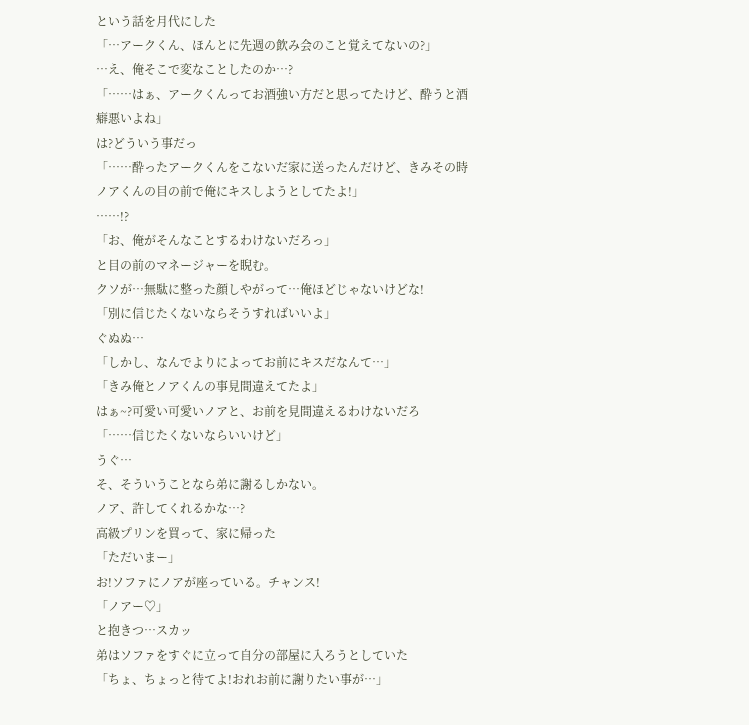という話を月代にした
「…アークくん、ほんとに先週の飲み会のこと覚えてないの?」
…え、俺そこで変なことしたのか…?
「……はぁ、アークくんってお酒強い方だと思ってたけど、酔うと酒癖悪いよね」
は?どういう事だっ
「……酔ったアークくんをこないだ家に送ったんだけど、きみその時ノアくんの目の前で俺にキスしようとしてたよ!」
……!?
「お、俺がそんなことするわけないだろっ」
と目の前のマネージャーを睨む。
クソが…無駄に整った顔しやがって…俺ほどじゃないけどな!
「別に信じたくないならそうすればいいよ」
ぐぬぬ…
「しかし、なんでよりによってお前にキスだなんて…」
「きみ俺とノアくんの事見間違えてたよ」
はぁ~?可愛い可愛いノアと、お前を見間違えるわけないだろ
「……信じたくないならいいけど」
うぐ…
そ、そういうことなら弟に謝るしかない。
ノア、許してくれるかな…?
高級プリンを買って、家に帰った
「ただいまー」
お!ソファにノアが座っている。チャンス!
「ノアー♡」
と抱きつ…スカッ
弟はソファをすぐに立って自分の部屋に入ろうとしていた
「ちょ、ちょっと待てよ!おれお前に謝りたい事が…」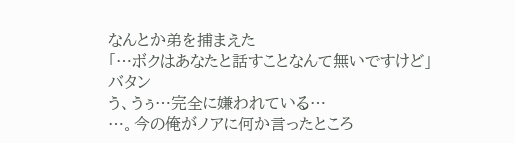なんとか弟を捕まえた
「…ボクはあなたと話すことなんて無いですけど」
バタン
う、うぅ…完全に嫌われている…
…。今の俺がノアに何か言ったところ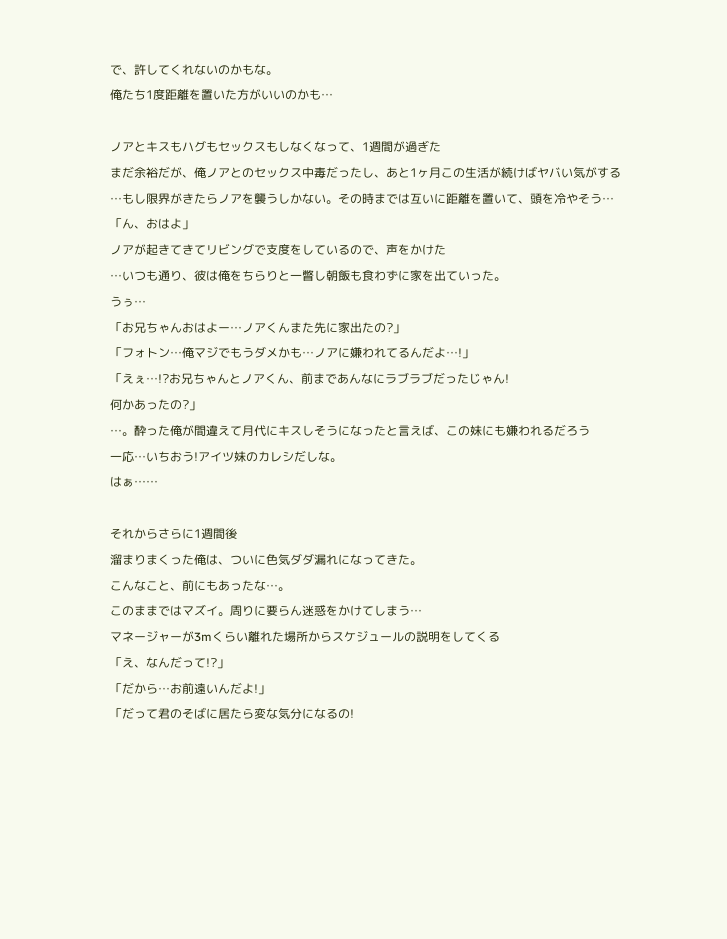で、許してくれないのかもな。
俺たち1度距離を置いた方がいいのかも…

ノアとキスもハグもセックスもしなくなって、1週間が過ぎた
まだ余裕だが、俺ノアとのセックス中毒だったし、あと1ヶ月この生活が続けばヤバい気がする
…もし限界がきたらノアを襲うしかない。その時までは互いに距離を置いて、頭を冷やそう…
「ん、おはよ」
ノアが起きてきてリビングで支度をしているので、声をかけた
…いつも通り、彼は俺をちらりと一瞥し朝飯も食わずに家を出ていった。
うぅ…
「お兄ちゃんおはよー…ノアくんまた先に家出たの?」
「フォトン…俺マジでもうダメかも…ノアに嫌われてるんだよ…!」
「えぇ…!?お兄ちゃんとノアくん、前まであんなにラブラブだったじゃん!
何かあったの?」
…。酔った俺が間違えて月代にキスしそうになったと言えば、この妹にも嫌われるだろう
一応…いちおう!アイツ妹のカレシだしな。
はぁ……

それからさらに1週間後
溜まりまくった俺は、ついに色気ダダ漏れになってきた。
こんなこと、前にもあったな…。
このままではマズイ。周りに要らん迷惑をかけてしまう…
マネージャーが3mくらい離れた場所からスケジュールの説明をしてくる
「え、なんだって!?」
「だから…お前遠いんだよ!」
「だって君のそばに居たら変な気分になるの!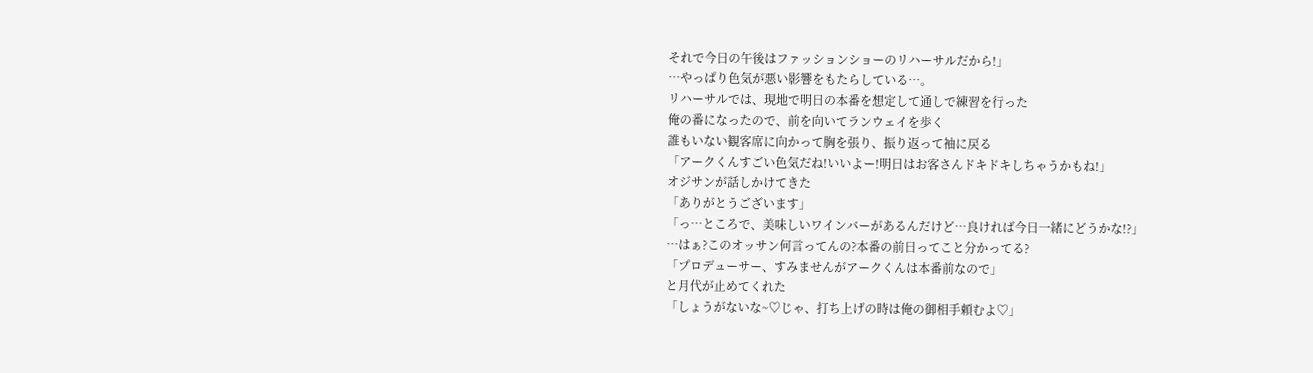それで今日の午後はファッションショーのリハーサルだから!」
…やっぱり色気が悪い影響をもたらしている…。
リハーサルでは、現地で明日の本番を想定して通しで練習を行った
俺の番になったので、前を向いてランウェイを歩く
誰もいない観客席に向かって胸を張り、振り返って袖に戻る
「アークくんすごい色気だね!いいよー!明日はお客さんドキドキしちゃうかもね!」
オジサンが話しかけてきた
「ありがとうございます」
「っ…ところで、美味しいワインバーがあるんだけど…良ければ今日一緒にどうかな!?」
…はぁ?このオッサン何言ってんの?本番の前日ってこと分かってる?
「プロデューサー、すみませんがアークくんは本番前なので」
と月代が止めてくれた
「しょうがないな~♡じゃ、打ち上げの時は俺の御相手頼むよ♡」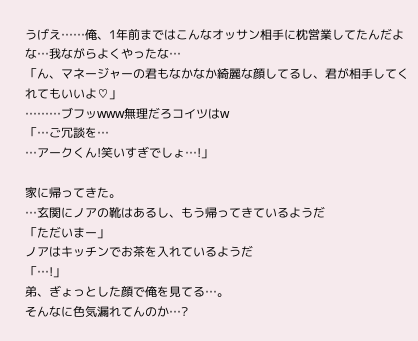うげえ……俺、1年前まではこんなオッサン相手に枕営業してたんだよな…我ながらよくやったな…
「ん、マネージャーの君もなかなか綺麗な顔してるし、君が相手してくれてもいいよ♡」
………ブフッwww無理だろコイツはw
「…ご冗談を…
…アークくん!笑いすぎでしょ…!」

家に帰ってきた。
…玄関にノアの靴はあるし、もう帰ってきているようだ
「ただいまー」
ノアはキッチンでお茶を入れているようだ
「…!」
弟、ぎょっとした顔で俺を見てる…。
そんなに色気漏れてんのか…?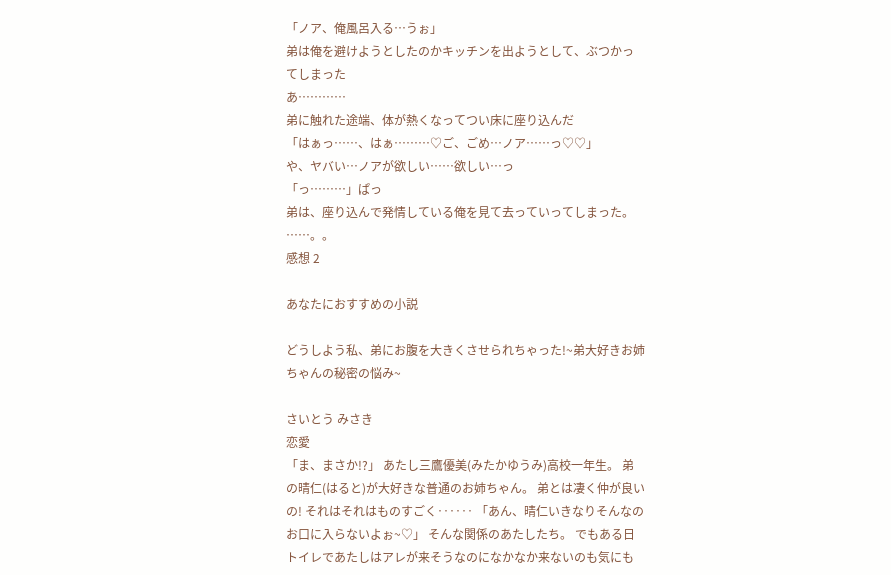「ノア、俺風呂入る…うぉ」
弟は俺を避けようとしたのかキッチンを出ようとして、ぶつかってしまった
あ…………
弟に触れた途端、体が熱くなってつい床に座り込んだ
「はぁっ……、はぁ………♡ご、ごめ…ノア……っ♡♡」
や、ヤバい…ノアが欲しい……欲しい…っ
「っ………」ぱっ
弟は、座り込んで発情している俺を見て去っていってしまった。
……。。
感想 2

あなたにおすすめの小説

どうしよう私、弟にお腹を大きくさせられちゃった!~弟大好きお姉ちゃんの秘密の悩み~

さいとう みさき
恋愛
「ま、まさか!?」 あたし三鷹優美(みたかゆうみ)高校一年生。 弟の晴仁(はると)が大好きな普通のお姉ちゃん。 弟とは凄く仲が良いの! それはそれはものすごく‥‥‥ 「あん、晴仁いきなりそんなのお口に入らないよぉ~♡」 そんな関係のあたしたち。 でもある日トイレであたしはアレが来そうなのになかなか来ないのも気にも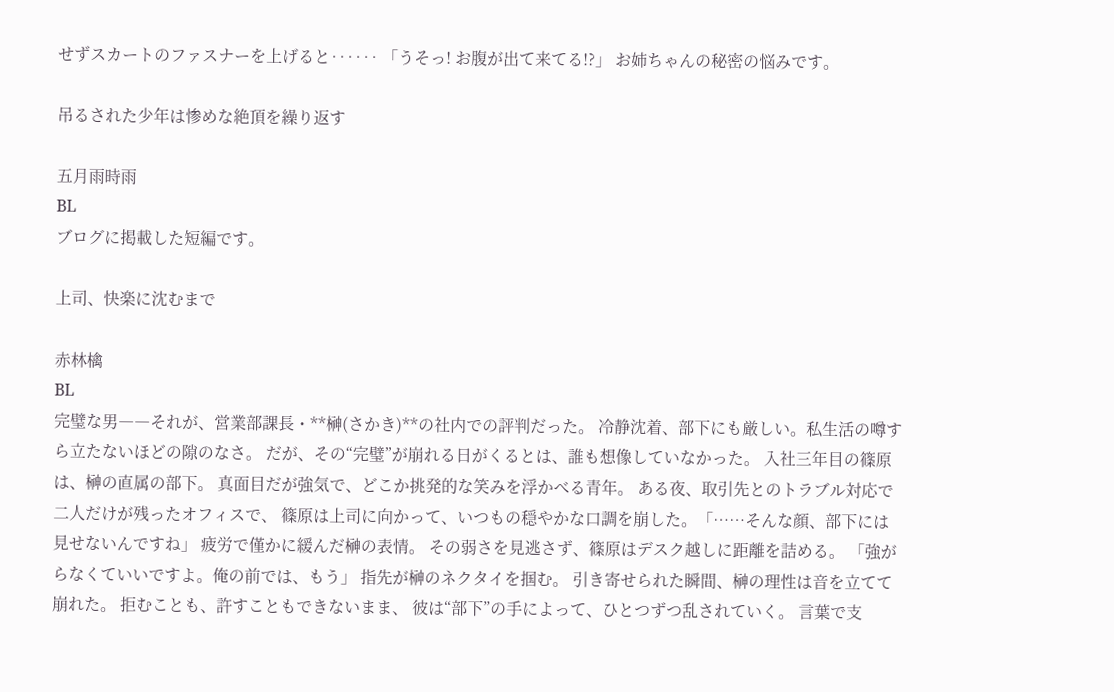せずスカートのファスナーを上げると‥‥‥ 「うそっ! お腹が出て来てる!?」 お姉ちゃんの秘密の悩みです。

吊るされた少年は惨めな絶頂を繰り返す

五月雨時雨
BL
ブログに掲載した短編です。

上司、快楽に沈むまで

赤林檎
BL
完璧な男――それが、営業部課長・**榊(さかき)**の社内での評判だった。 冷静沈着、部下にも厳しい。私生活の噂すら立たないほどの隙のなさ。 だが、その“完璧”が崩れる日がくるとは、誰も想像していなかった。 入社三年目の篠原は、榊の直属の部下。 真面目だが強気で、どこか挑発的な笑みを浮かべる青年。 ある夜、取引先とのトラブル対応で二人だけが残ったオフィスで、 篠原は上司に向かって、いつもの穏やかな口調を崩した。「……そんな顔、部下には見せないんですね」 疲労で僅かに緩んだ榊の表情。 その弱さを見逃さず、篠原はデスク越しに距離を詰める。 「強がらなくていいですよ。俺の前では、もう」 指先が榊のネクタイを掴む。 引き寄せられた瞬間、榊の理性は音を立てて崩れた。 拒むことも、許すこともできないまま、 彼は“部下”の手によって、ひとつずつ乱されていく。 言葉で支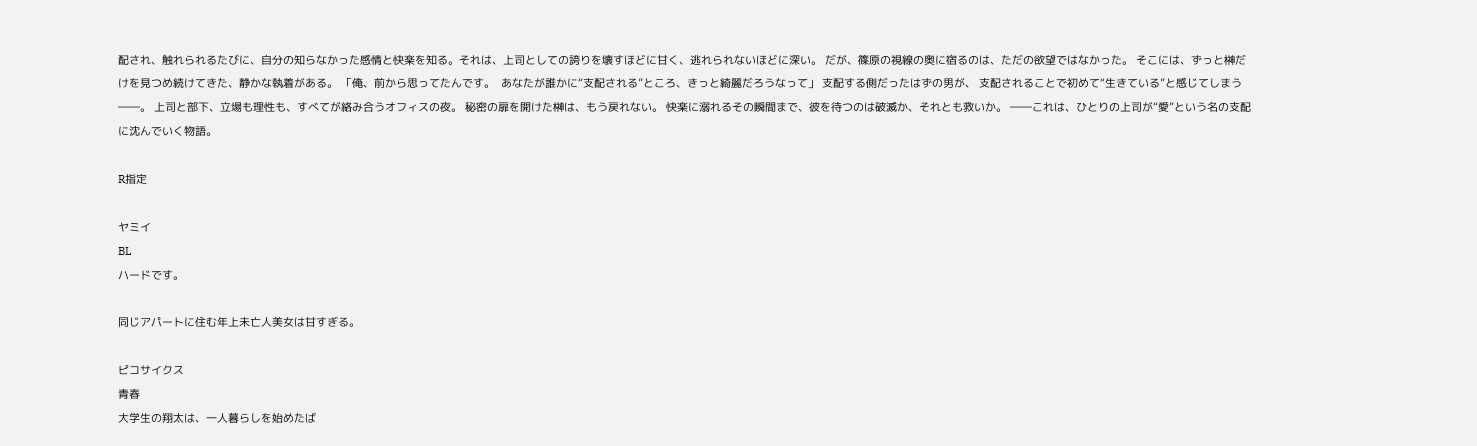配され、触れられるたびに、自分の知らなかった感情と快楽を知る。それは、上司としての誇りを壊すほどに甘く、逃れられないほどに深い。 だが、篠原の視線の奥に宿るのは、ただの欲望ではなかった。 そこには、ずっと榊だけを見つめ続けてきた、静かな執着がある。 「俺、前から思ってたんです。  あなたが誰かに“支配される”ところ、きっと綺麗だろうなって」 支配する側だったはずの男が、 支配されることで初めて“生きている”と感じてしまう――。 上司と部下、立場も理性も、すべてが絡み合うオフィスの夜。 秘密の扉を開けた榊は、もう戻れない。 快楽に溺れるその瞬間まで、彼を待つのは破滅か、それとも救いか。 ――これは、ひとりの上司が“愛”という名の支配に沈んでいく物語。

R指定

ヤミイ
BL
ハードです。

同じアパートに住む年上未亡人美女は甘すぎる。

ピコサイクス
青春
大学生の翔太は、一人暮らしを始めたば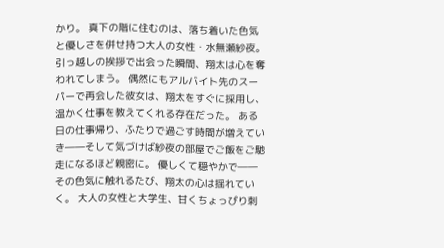かり。 真下の階に住むのは、落ち着いた色気と優しさを併せ持つ大人の女性・水無瀬紗夜。 引っ越しの挨拶で出会った瞬間、翔太は心を奪われてしまう。 偶然にもアルバイト先のスーパーで再会した彼女は、翔太をすぐに採用し、温かく仕事を教えてくれる存在だった。 ある日の仕事帰り、ふたりで過ごす時間が増えていき――そして気づけば紗夜の部屋でご飯をご馳走になるほど親密に。 優しくて穏やかで――その色気に触れるたび、翔太の心は揺れていく。 大人の女性と大学生、甘くちょっぴり刺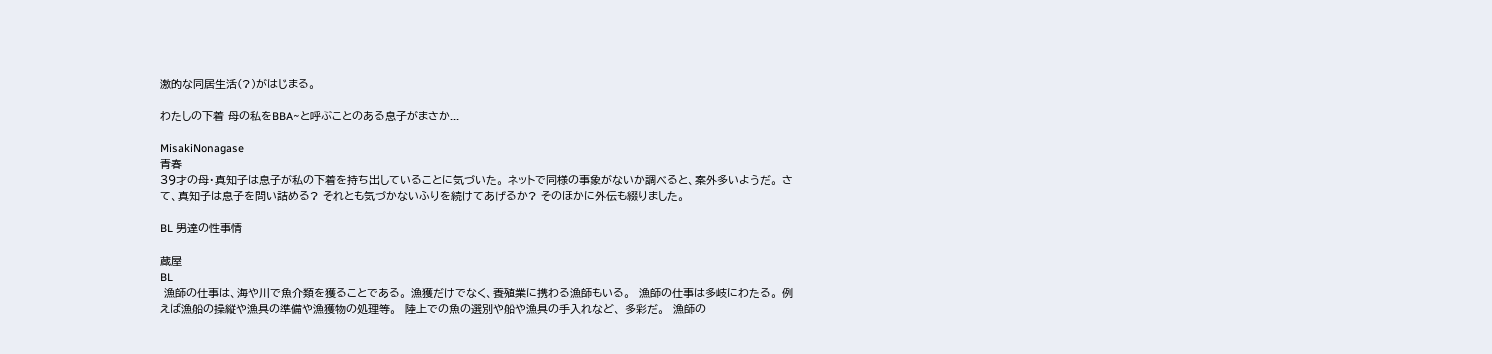激的な同居生活(?)がはじまる。

わたしの下着 母の私をBBA~と呼ぶことのある息子がまさか...

MisakiNonagase
青春
39才の母・真知子は息子が私の下着を持ち出していることに気づいた。 ネットで同様の事象がないか調べると、案外多いようだ。 さて、真知子は息子を問い詰める? それとも気づかないふりを続けてあげるか? そのほかに外伝も綴りました。

BL 男達の性事情

蔵屋
BL
 漁師の仕事は、海や川で魚介類を獲ることである。 漁獲だけでなく、養殖業に携わる漁師もいる。  漁師の仕事は多岐にわたる。 例えば漁船の操縦や漁具の準備や漁獲物の処理等。  陸上での魚の選別や船や漁具の手入れなど、 多彩だ。  漁師の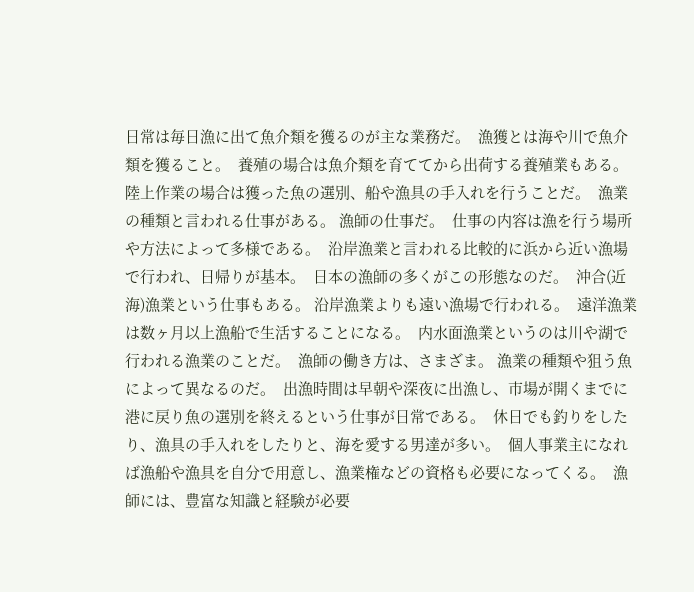日常は毎日漁に出て魚介類を獲るのが主な業務だ。  漁獲とは海や川で魚介類を獲ること。  養殖の場合は魚介類を育ててから出荷する養殖業もある。  陸上作業の場合は獲った魚の選別、船や漁具の手入れを行うことだ。  漁業の種類と言われる仕事がある。 漁師の仕事だ。  仕事の内容は漁を行う場所や方法によって多様である。  沿岸漁業と言われる比較的に浜から近い漁場で行われ、日帰りが基本。  日本の漁師の多くがこの形態なのだ。  沖合(近海)漁業という仕事もある。 沿岸漁業よりも遠い漁場で行われる。  遠洋漁業は数ヶ月以上漁船で生活することになる。  内水面漁業というのは川や湖で行われる漁業のことだ。  漁師の働き方は、さまざま。 漁業の種類や狙う魚によって異なるのだ。  出漁時間は早朝や深夜に出漁し、市場が開くまでに港に戻り魚の選別を終えるという仕事が日常である。  休日でも釣りをしたり、漁具の手入れをしたりと、海を愛する男達が多い。  個人事業主になれば漁船や漁具を自分で用意し、漁業権などの資格も必要になってくる。  漁師には、豊富な知識と経験が必要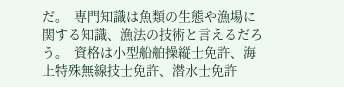だ。  専門知識は魚類の生態や漁場に関する知識、漁法の技術と言えるだろう。  資格は小型船舶操縦士免許、海上特殊無線技士免許、潜水士免許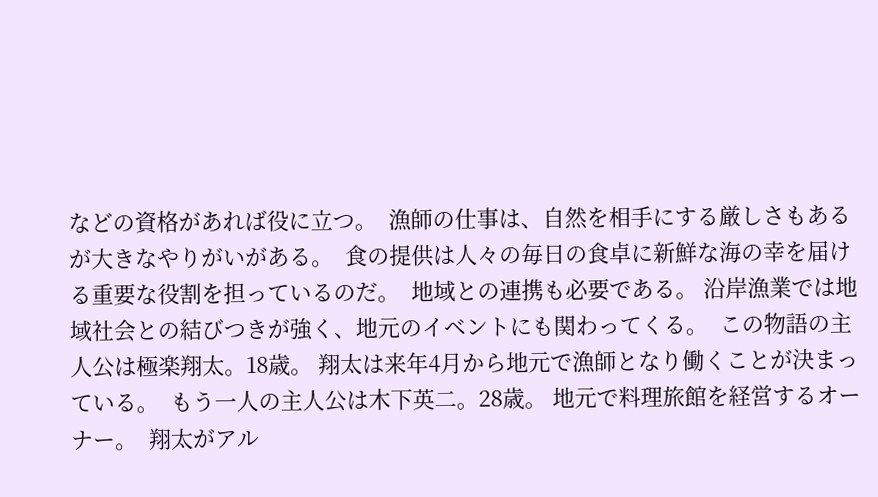などの資格があれば役に立つ。  漁師の仕事は、自然を相手にする厳しさもあるが大きなやりがいがある。  食の提供は人々の毎日の食卓に新鮮な海の幸を届ける重要な役割を担っているのだ。  地域との連携も必要である。 沿岸漁業では地域社会との結びつきが強く、地元のイベントにも関わってくる。  この物語の主人公は極楽翔太。18歳。 翔太は来年4月から地元で漁師となり働くことが決まっている。  もう一人の主人公は木下英二。28歳。 地元で料理旅館を経営するオーナー。  翔太がアル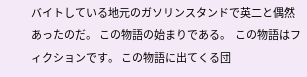バイトしている地元のガソリンスタンドで英二と偶然あったのだ。 この物語の始まりである。  この物語はフィクションです。 この物語に出てくる団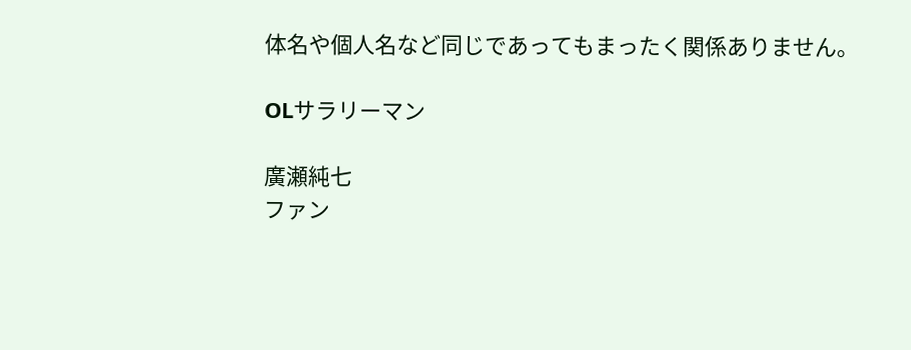体名や個人名など同じであってもまったく関係ありません。

OLサラリーマン

廣瀬純七
ファン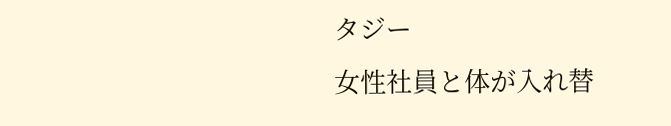タジー
女性社員と体が入れ替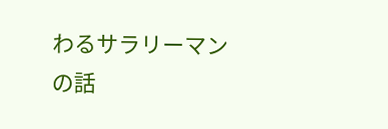わるサラリーマンの話